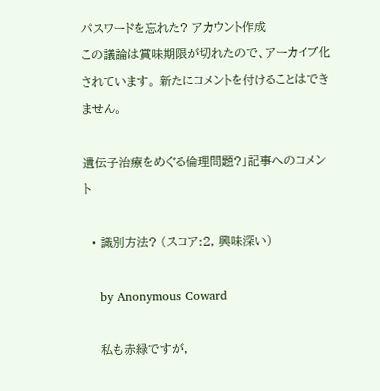パスワードを忘れた? アカウント作成
この議論は賞味期限が切れたので、アーカイブ化されています。 新たにコメントを付けることはできません。

遺伝子治療をめぐる倫理問題?」記事へのコメント

  • 識別方法? (スコア:2, 興味深い)

    by Anonymous Coward

    私も赤緑ですが,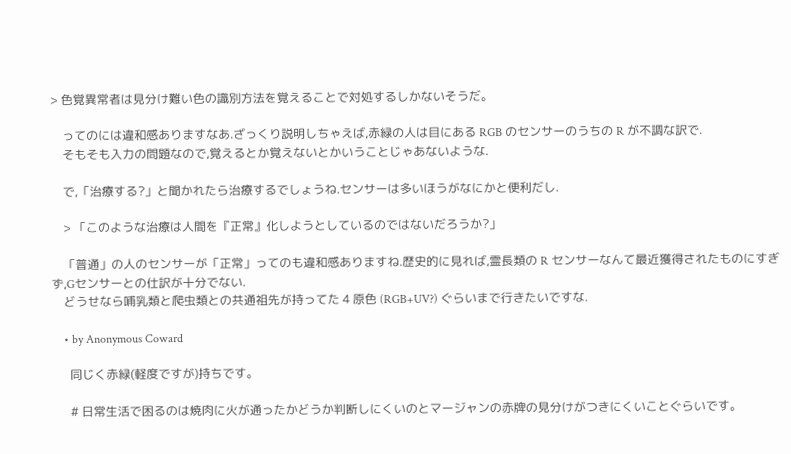> 色覚異常者は見分け難い色の識別方法を覚えることで対処するしかないそうだ。

    ってのには違和感ありますなあ.ざっくり説明しちゃえば,赤緑の人は目にある RGB のセンサーのうちの R が不調な訳で.
    そもそも入力の問題なので,覚えるとか覚えないとかいうことじゃあないような.

    で,「治療する?」と聞かれたら治療するでしょうね.センサーは多いほうがなにかと便利だし.

    > 「このような治療は人間を『正常』化しようとしているのではないだろうか?」

    「普通」の人のセンサーが「正常」ってのも違和感ありますね.歴史的に見れば,霊長類の R センサーなんて最近獲得されたものにすぎず,Gセンサーとの仕訳が十分でない.
    どうせなら哺乳類と爬虫類との共通祖先が持ってた 4 原色 (RGB+UV?) ぐらいまで行きたいですな.

    • by Anonymous Coward

      同じく赤緑(軽度ですが)持ちです。

      # 日常生活で困るのは焼肉に火が通ったかどうか判断しにくいのとマージャンの赤牌の見分けがつきにくいことぐらいです。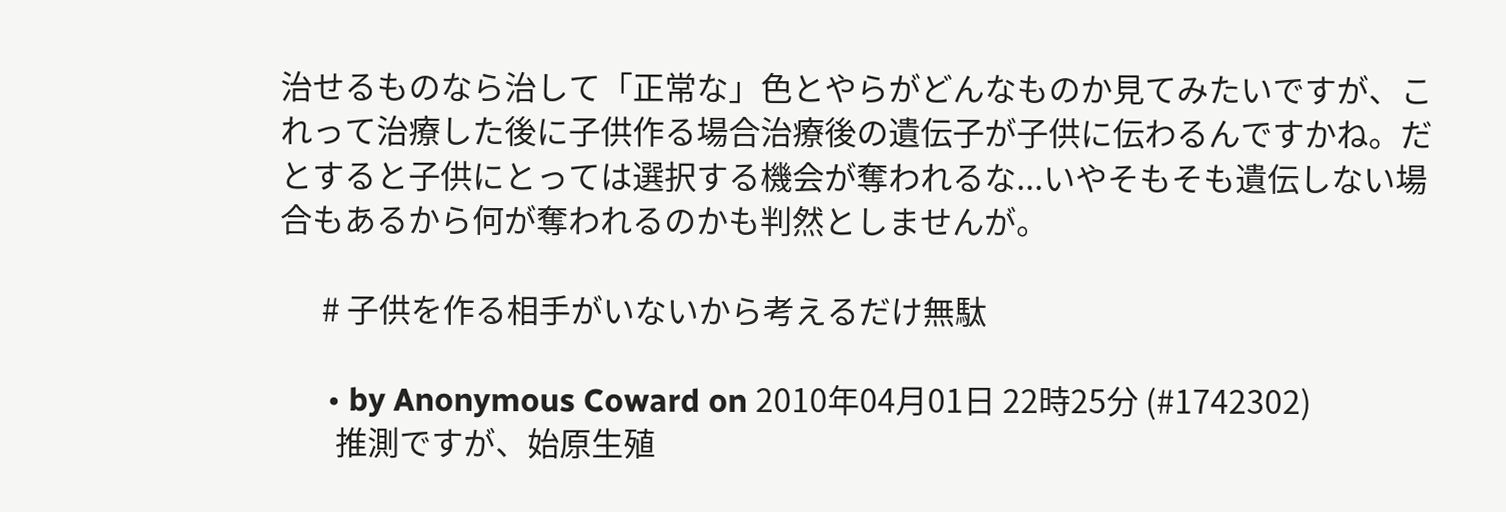治せるものなら治して「正常な」色とやらがどんなものか見てみたいですが、これって治療した後に子供作る場合治療後の遺伝子が子供に伝わるんですかね。だとすると子供にとっては選択する機会が奪われるな...いやそもそも遺伝しない場合もあるから何が奪われるのかも判然としませんが。

      # 子供を作る相手がいないから考えるだけ無駄

      • by Anonymous Coward on 2010年04月01日 22時25分 (#1742302)
        推測ですが、始原生殖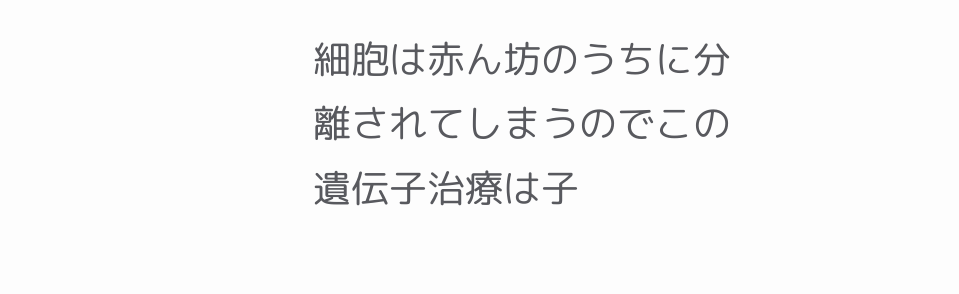細胞は赤ん坊のうちに分離されてしまうのでこの遺伝子治療は子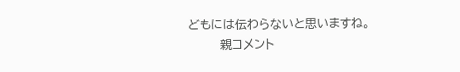どもには伝わらないと思いますね。
        親コメント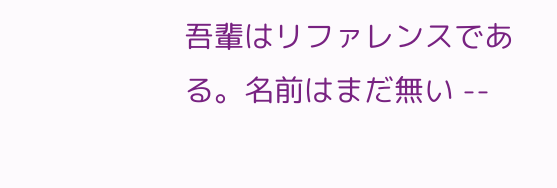吾輩はリファレンスである。名前はまだ無い --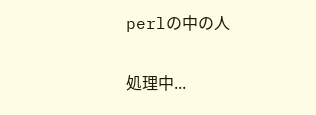perlの中の人

処理中...